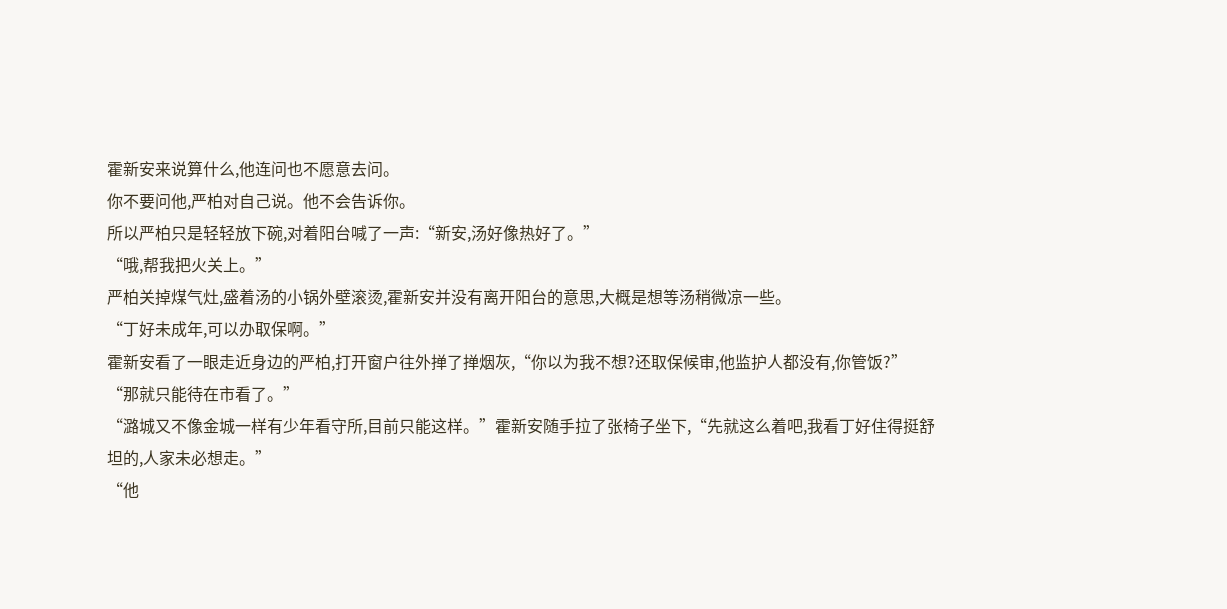霍新安来说算什么,他连问也不愿意去问。
你不要问他,严柏对自己说。他不会告诉你。
所以严柏只是轻轻放下碗,对着阳台喊了一声:“新安,汤好像热好了。”
“哦,帮我把火关上。”
严柏关掉煤气灶,盛着汤的小锅外壁滚烫,霍新安并没有离开阳台的意思,大概是想等汤稍微凉一些。
“丁好未成年,可以办取保啊。”
霍新安看了一眼走近身边的严柏,打开窗户往外掸了掸烟灰,“你以为我不想?还取保候审,他监护人都没有,你管饭?”
“那就只能待在市看了。”
“潞城又不像金城一样有少年看守所,目前只能这样。”霍新安随手拉了张椅子坐下,“先就这么着吧,我看丁好住得挺舒坦的,人家未必想走。”
“他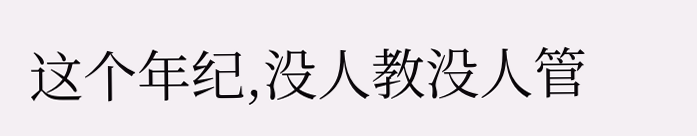这个年纪,没人教没人管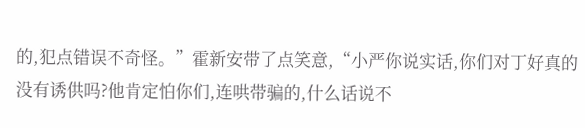的,犯点错误不奇怪。”霍新安带了点笑意,“小严你说实话,你们对丁好真的没有诱供吗?他肯定怕你们,连哄带骗的,什么话说不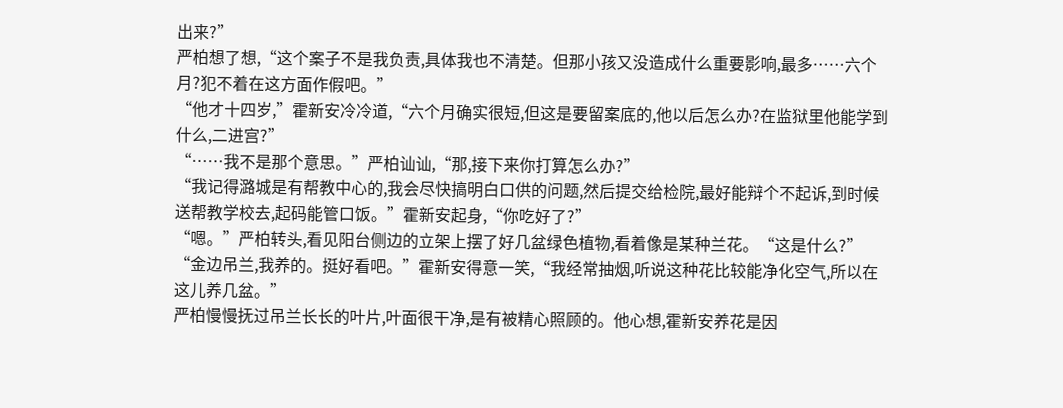出来?”
严柏想了想,“这个案子不是我负责,具体我也不清楚。但那小孩又没造成什么重要影响,最多……六个月?犯不着在这方面作假吧。”
“他才十四岁,”霍新安冷冷道,“六个月确实很短,但这是要留案底的,他以后怎么办?在监狱里他能学到什么,二进宫?”
“……我不是那个意思。”严柏讪讪,“那,接下来你打算怎么办?”
“我记得潞城是有帮教中心的,我会尽快搞明白口供的问题,然后提交给检院,最好能辩个不起诉,到时候送帮教学校去,起码能管口饭。”霍新安起身,“你吃好了?”
“嗯。”严柏转头,看见阳台侧边的立架上摆了好几盆绿色植物,看着像是某种兰花。“这是什么?”
“金边吊兰,我养的。挺好看吧。”霍新安得意一笑,“我经常抽烟,听说这种花比较能净化空气,所以在这儿养几盆。”
严柏慢慢抚过吊兰长长的叶片,叶面很干净,是有被精心照顾的。他心想,霍新安养花是因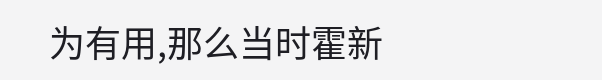为有用,那么当时霍新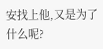安找上他,又是为了什么呢?